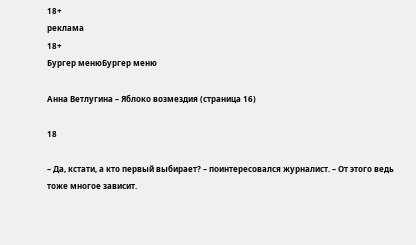18+
реклама
18+
Бургер менюБургер меню

Анна Ветлугина – Яблоко возмездия (страница 16)

18

– Да, кстати, а кто первый выбирает? – поинтересовался журналист. – От этого ведь тоже многое зависит.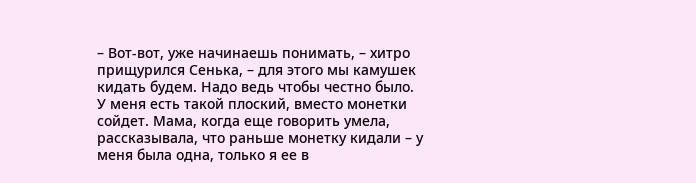– Вот-вот, уже начинаешь понимать, – хитро прищурился Сенька, – для этого мы камушек кидать будем. Надо ведь чтобы честно было. У меня есть такой плоский, вместо монетки сойдет. Мама, когда еще говорить умела, рассказывала, что раньше монетку кидали – у меня была одна, только я ее в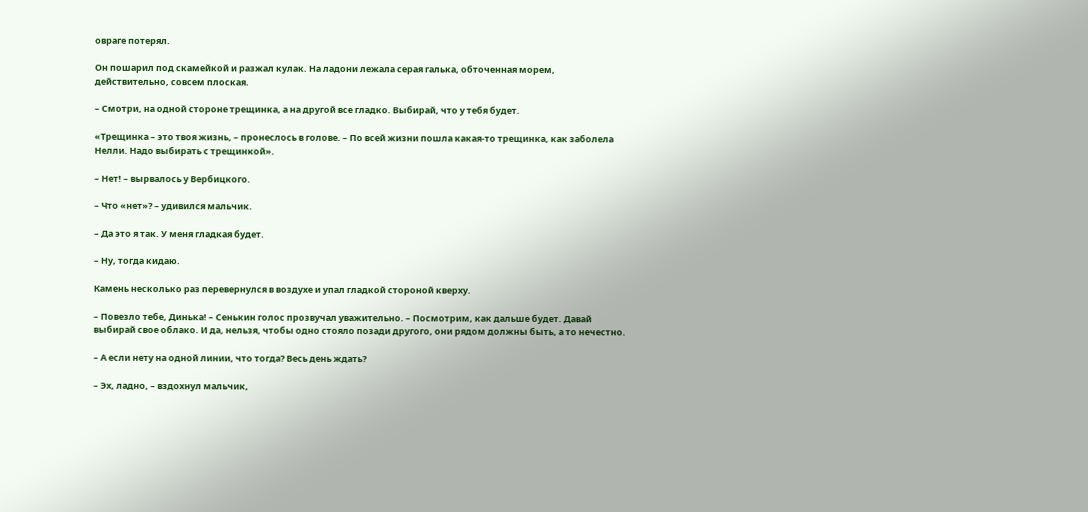овраге потерял.

Он пошарил под скамейкой и разжал кулак. На ладони лежала серая галька, обточенная морем, действительно, совсем плоская.

– Смотри, на одной стороне трещинка, а на другой все гладко. Выбирай, что у тебя будет.

«Трещинка – это твоя жизнь, – пронеслось в голове. – По всей жизни пошла какая-то трещинка, как заболела Нелли. Надо выбирать с трещинкой».

– Нет! – вырвалось у Вербицкого.

– Что «нет»? – удивился мальчик.

– Да это я так. У меня гладкая будет.

– Ну, тогда кидаю.

Камень несколько раз перевернулся в воздухе и упал гладкой стороной кверху.

– Повезло тебе, Динька! – Сенькин голос прозвучал уважительно. – Посмотрим, как дальше будет. Давай выбирай свое облако. И да, нельзя, чтобы одно стояло позади другого, они рядом должны быть, а то нечестно.

– А если нету на одной линии, что тогда? Весь день ждать?

– Эх, ладно, – вздохнул мальчик,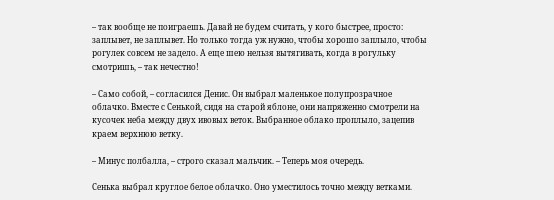– так вообще не поиграешь. Давай не будем считать, у кого быстрее, просто: заплывет, не заплывет. Но только тогда уж нужно, чтобы хорошо заплыло, чтобы рогулек совсем не задело. А еще шею нельзя вытягивать, когда в рогульку смотришь, – так нечестно!

– Само собой, – согласился Денис. Он выбрал маленькое полупрозрачное облачко. Вместе с Сенькой, сидя на старой яблоне, они напряженно смотрели на кусочек неба между двух ивовых веток. Выбранное облако проплыло, зацепив краем верхнюю ветку.

– Минус полбалла, – строго сказал мальчик. – Теперь моя очередь.

Сенька выбрал круглое белое облачко. Оно уместилось точно между ветками.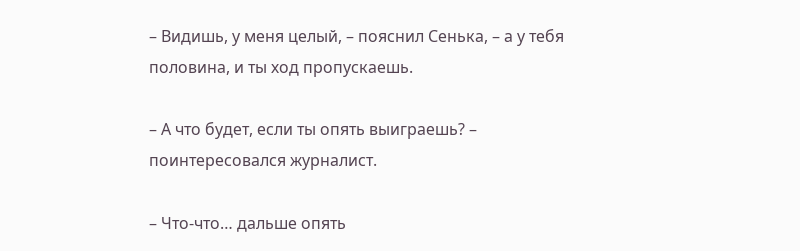– Видишь, у меня целый, – пояснил Сенька, – а у тебя половина, и ты ход пропускаешь.

– А что будет, если ты опять выиграешь? – поинтересовался журналист.

– Что-что… дальше опять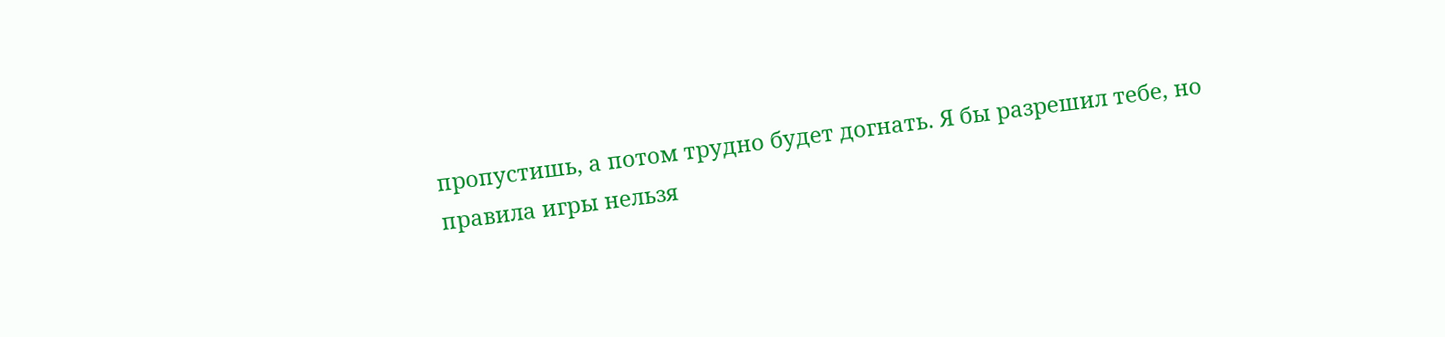пропустишь, а потом трудно будет догнать. Я бы разрешил тебе, но правила игры нельзя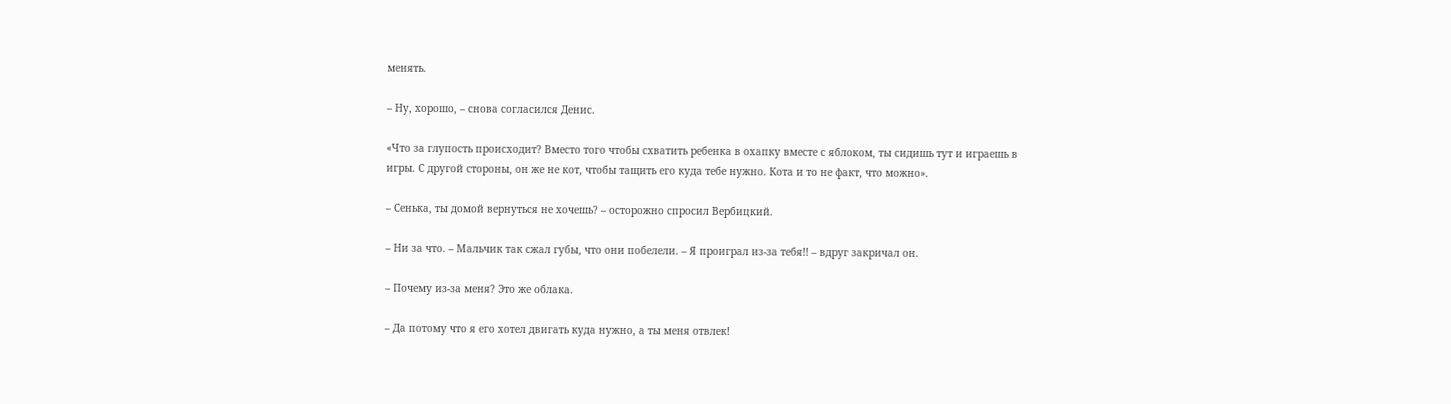менять.

– Ну, хорошо, – снова согласился Денис.

«Что за глупость происходит? Вместо того чтобы схватить ребенка в охапку вместе с яблоком, ты сидишь тут и играешь в игры. С другой стороны, он же не кот, чтобы тащить его куда тебе нужно. Кота и то не факт, что можно».

– Сенька, ты домой вернуться не хочешь? – осторожно спросил Вербицкий.

– Ни за что. – Мальчик так сжал губы, что они побелели. – Я проиграл из-за тебя!! – вдруг закричал он.

– Почему из-за меня? Это же облака.

– Да потому что я его хотел двигать куда нужно, а ты меня отвлек!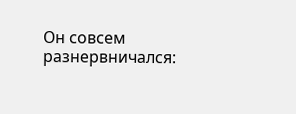Он совсем разнервничался: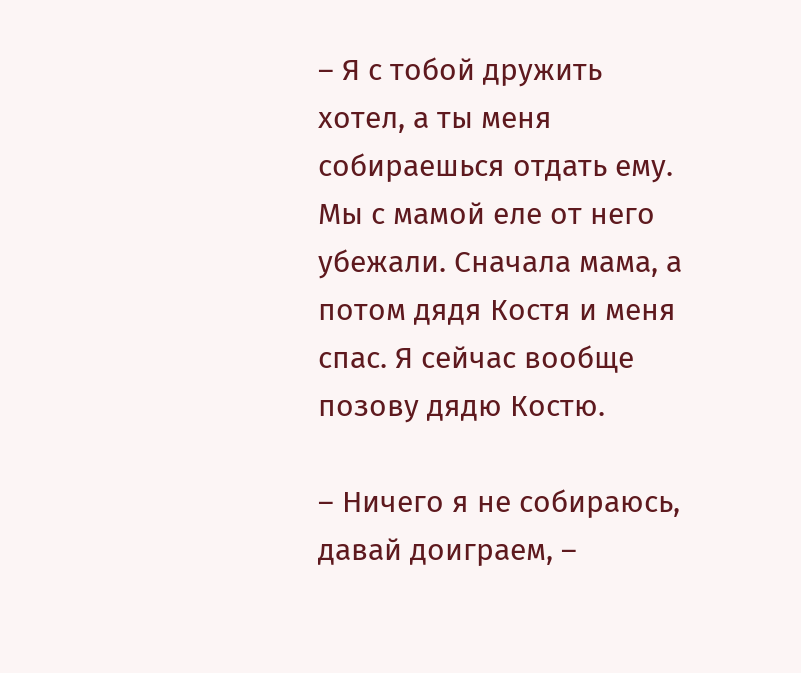– Я с тобой дружить хотел, а ты меня собираешься отдать ему. Мы с мамой еле от него убежали. Сначала мама, а потом дядя Костя и меня спас. Я сейчас вообще позову дядю Костю.

– Ничего я не собираюсь, давай доиграем, –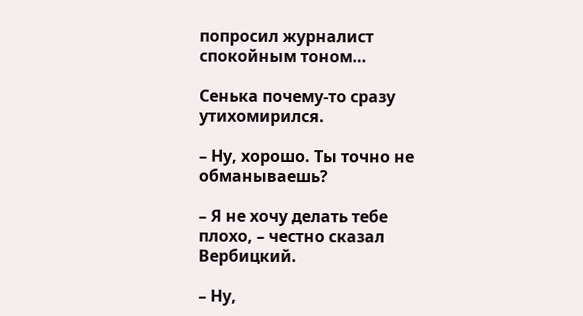попросил журналист спокойным тоном…

Сенька почему-то сразу утихомирился.

– Ну, хорошо. Ты точно не обманываешь?

– Я не хочу делать тебе плохо, – честно сказал Вербицкий.

– Ну,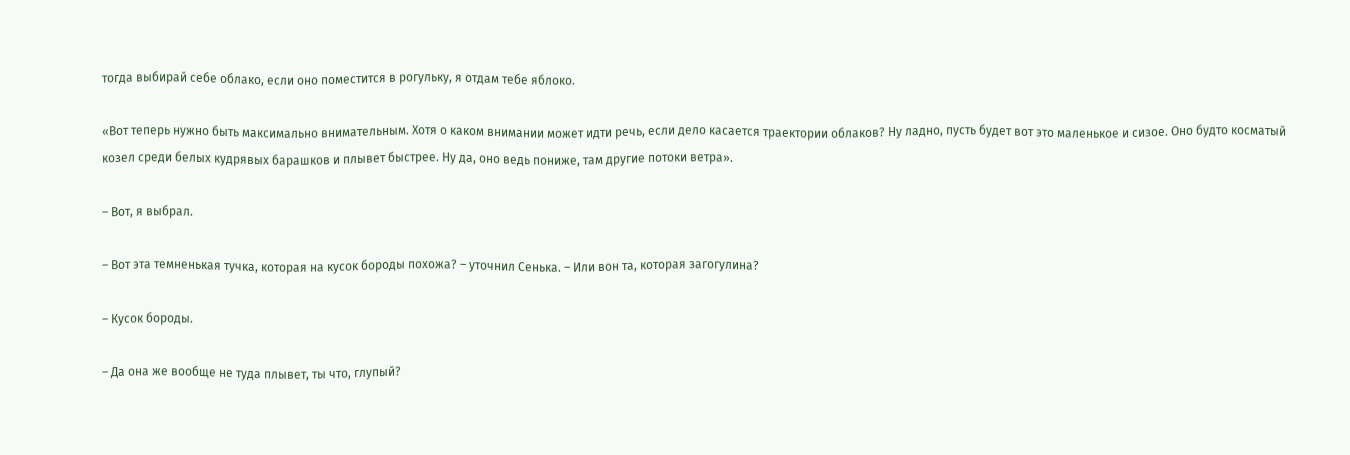тогда выбирай себе облако, если оно поместится в рогульку, я отдам тебе яблоко.

«Вот теперь нужно быть максимально внимательным. Хотя о каком внимании может идти речь, если дело касается траектории облаков? Ну ладно, пусть будет вот это маленькое и сизое. Оно будто косматый козел среди белых кудрявых барашков и плывет быстрее. Ну да, оно ведь пониже, там другие потоки ветра».

– Вот, я выбрал.

– Вот эта темненькая тучка, которая на кусок бороды похожа? – уточнил Сенька. – Или вон та, которая загогулина?

– Кусок бороды.

– Да она же вообще не туда плывет, ты что, глупый?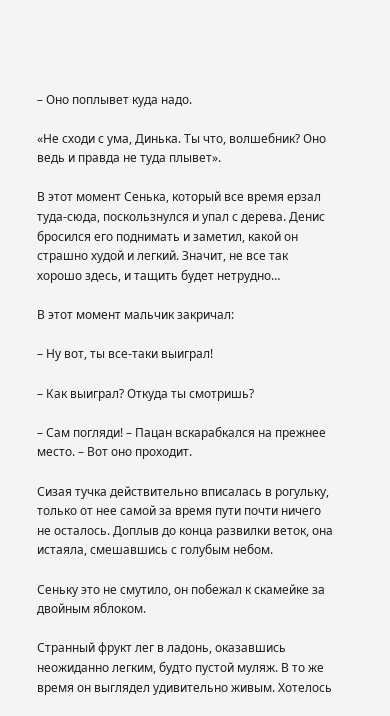– Оно поплывет куда надо.

«Не сходи с ума, Динька. Ты что, волшебник? Оно ведь и правда не туда плывет».

В этот момент Сенька, который все время ерзал туда-сюда, поскользнулся и упал с дерева. Денис бросился его поднимать и заметил, какой он страшно худой и легкий. Значит, не все так хорошо здесь, и тащить будет нетрудно…

В этот момент мальчик закричал:

– Ну вот, ты все-таки выиграл!

– Как выиграл? Откуда ты смотришь?

– Сам погляди! – Пацан вскарабкался на прежнее место. – Вот оно проходит.

Сизая тучка действительно вписалась в рогульку, только от нее самой за время пути почти ничего не осталось. Доплыв до конца развилки веток, она истаяла, смешавшись с голубым небом.

Сеньку это не смутило, он побежал к скамейке за двойным яблоком.

Странный фрукт лег в ладонь, оказавшись неожиданно легким, будто пустой муляж. В то же время он выглядел удивительно живым. Хотелось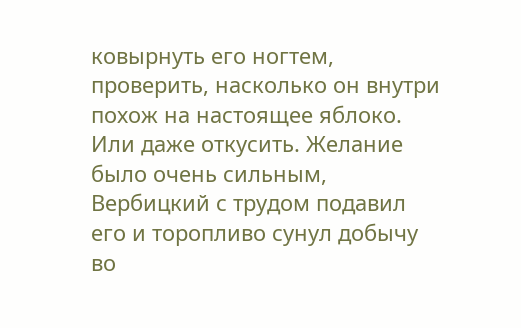ковырнуть его ногтем, проверить, насколько он внутри похож на настоящее яблоко. Или даже откусить. Желание было очень сильным, Вербицкий с трудом подавил его и торопливо сунул добычу во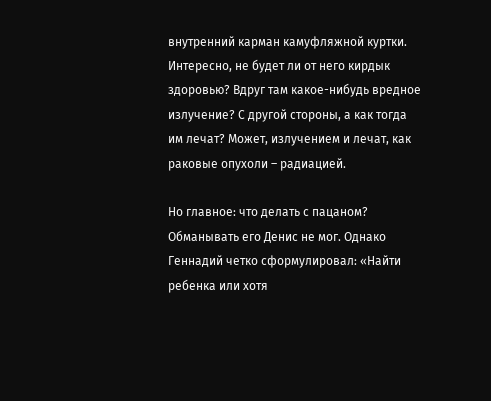внутренний карман камуфляжной куртки. Интересно, не будет ли от него кирдык здоровью? Вдруг там какое-нибудь вредное излучение? С другой стороны, а как тогда им лечат? Может, излучением и лечат, как раковые опухоли – радиацией.

Но главное: что делать с пацаном? Обманывать его Денис не мог. Однако Геннадий четко сформулировал: «Найти ребенка или хотя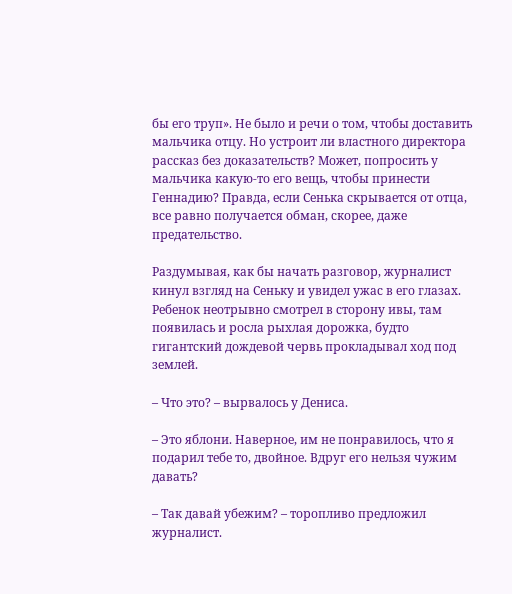бы его труп». Не было и речи о том, чтобы доставить мальчика отцу. Но устроит ли властного директора рассказ без доказательств? Может, попросить у мальчика какую-то его вещь, чтобы принести Геннадию? Правда, если Сенька скрывается от отца, все равно получается обман, скорее, даже предательство.

Раздумывая, как бы начать разговор, журналист кинул взгляд на Сеньку и увидел ужас в его глазах. Ребенок неотрывно смотрел в сторону ивы, там появилась и росла рыхлая дорожка, будто гигантский дождевой червь прокладывал ход под землей.

– Что это? – вырвалось у Дениса.

– Это яблони. Наверное, им не понравилось, что я подарил тебе то, двойное. Вдруг его нельзя чужим давать?

– Так давай убежим? – торопливо предложил журналист.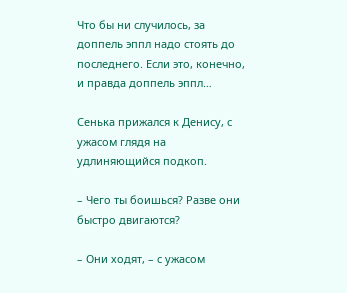Что бы ни случилось, за доппель эппл надо стоять до последнего. Если это, конечно, и правда доппель эппл…

Сенька прижался к Денису, с ужасом глядя на удлиняющийся подкоп.

– Чего ты боишься? Разве они быстро двигаются?

– Они ходят, – с ужасом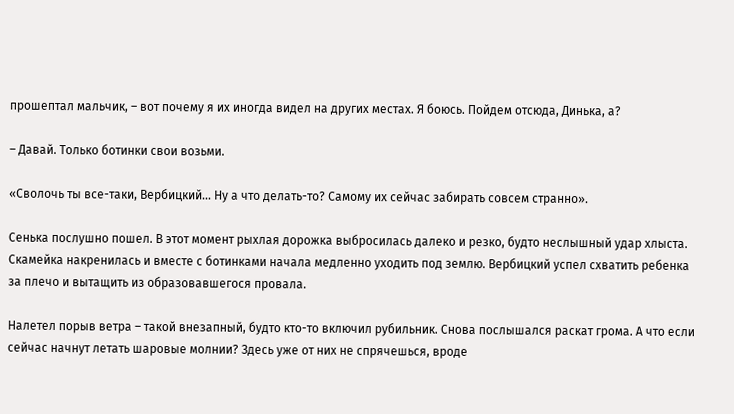прошептал мальчик, – вот почему я их иногда видел на других местах. Я боюсь. Пойдем отсюда, Динька, а?

– Давай. Только ботинки свои возьми.

«Сволочь ты все-таки, Вербицкий… Ну а что делать-то? Самому их сейчас забирать совсем странно».

Сенька послушно пошел. В этот момент рыхлая дорожка выбросилась далеко и резко, будто неслышный удар хлыста. Скамейка накренилась и вместе с ботинками начала медленно уходить под землю. Вербицкий успел схватить ребенка за плечо и вытащить из образовавшегося провала.

Налетел порыв ветра – такой внезапный, будто кто-то включил рубильник. Снова послышался раскат грома. А что если сейчас начнут летать шаровые молнии? Здесь уже от них не спрячешься, вроде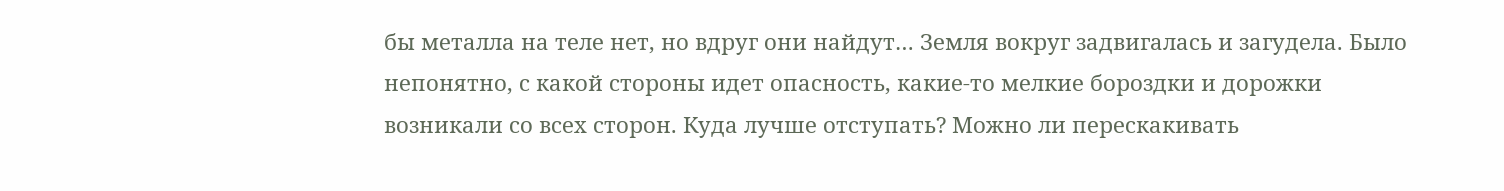бы металла на теле нет, но вдруг они найдут… Земля вокруг задвигалась и загудела. Было непонятно, с какой стороны идет опасность, какие-то мелкие бороздки и дорожки возникали со всех сторон. Куда лучше отступать? Можно ли перескакивать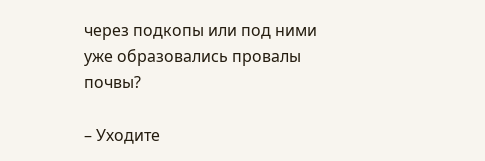через подкопы или под ними уже образовались провалы почвы?

– Уходите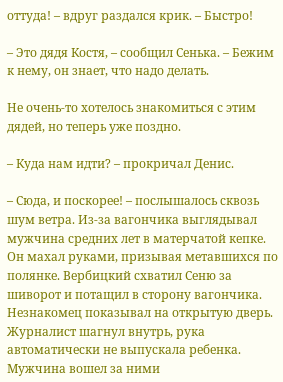оттуда! – вдруг раздался крик. – Быстро!

– Это дядя Костя, – сообщил Сенька. – Бежим к нему, он знает, что надо делать.

Не очень-то хотелось знакомиться с этим дядей, но теперь уже поздно.

– Куда нам идти? – прокричал Денис.

– Сюда, и поскорее! – послышалось сквозь шум ветра. Из-за вагончика выглядывал мужчина средних лет в матерчатой кепке. Он махал руками, призывая метавшихся по полянке. Вербицкий схватил Сеню за шиворот и потащил в сторону вагончика. Незнакомец показывал на открытую дверь. Журналист шагнул внутрь, рука автоматически не выпускала ребенка. Мужчина вошел за ними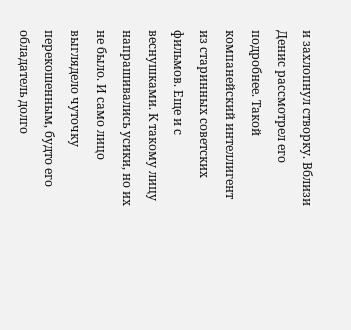и захлопнул створку. Вблизи Денис рассмотрел его подробнее. Такой компанейский интеллигент из старинных советских фильмов. Еще и с веснушками. К такому лицу напрашивались усики, но их не было. И само лицо выглядело чуточку перекошенным, будто его обладатель долго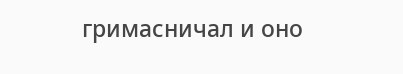гримасничал и оно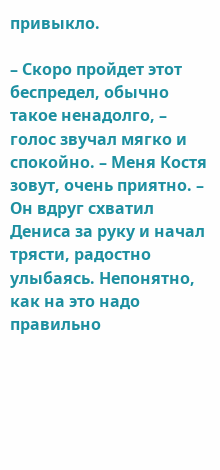привыкло.

– Скоро пройдет этот беспредел, обычно такое ненадолго, – голос звучал мягко и спокойно. – Меня Костя зовут, очень приятно. – Он вдруг схватил Дениса за руку и начал трясти, радостно улыбаясь. Непонятно, как на это надо правильно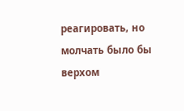реагировать, но молчать было бы верхом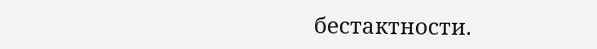бестактности.